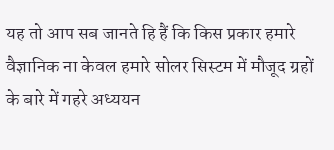यह तो आप सब जानते हि हैं कि किस प्रकार हमारे वैज्ञानिक ना केवल हमारे सोलर सिस्टम में मौजूद ग्रहों के बारे में गहरे अध्ययन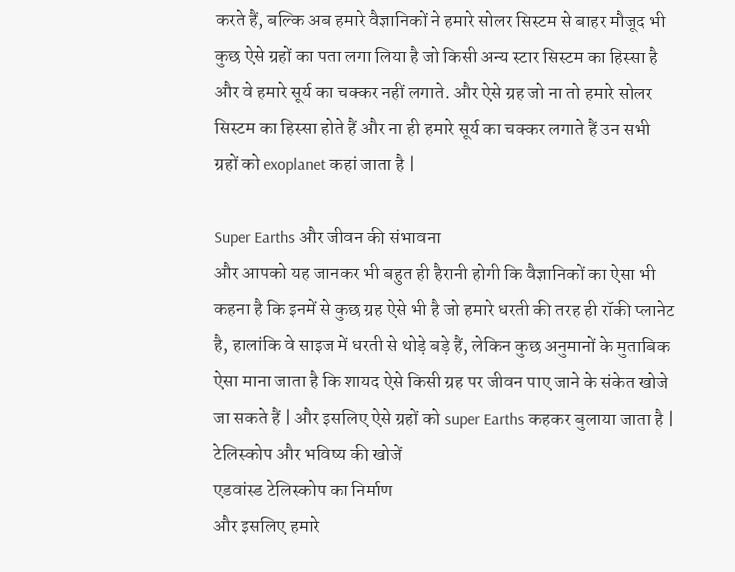करते हैं, बल्कि अब हमारे वैज्ञानिकों ने हमारे सोलर सिस्टम से बाहर मौजूद भी कुछ ऐसे ग्रहों का पता लगा लिया है जो किसी अन्य स्टार सिस्टम का हिस्सा है और वे हमारे सूर्य का चक्कर नहीं लगाते. और ऐसे ग्रह जो ना तो हमारे सोलर सिस्टम का हिस्सा होते हैं और ना ही हमारे सूर्य का चक्कर लगाते हैं उन सभी ग्रहों को exoplanet कहां जाता है |

Super Earths और जीवन की संभावना
और आपको यह जानकर भी बहुत ही हैरानी होगी कि वैज्ञानिकों का ऐसा भी कहना है कि इनमें से कुछ ग्रह ऐसे भी है जो हमारे धरती की तरह ही रॉकी प्लानेट है, हालांकि वे साइज में धरती से थोड़े बड़े हैं, लेकिन कुछ अनुमानों के मुताबिक ऐसा माना जाता है कि शायद ऐसे किसी ग्रह पर जीवन पाए जाने के संकेत खोजे जा सकते हैं | और इसलिए ऐसे ग्रहों को super Earths कहकर बुलाया जाता है |
टेलिस्कोप और भविष्य की खोजें
एडवांस्ड टेलिस्कोप का निर्माण
और इसलिए हमारे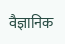वैज्ञानिक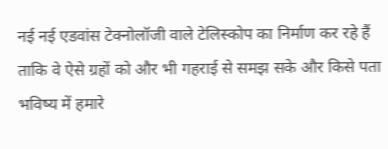नई नई एडवांस टेक्नोलॉजी वाले टेलिस्कोप का निर्माण कर रहे हैं ताकि वे ऐसे ग्रहों को और भी गहराई से समझ सके और किसे पता भविष्य में हमारे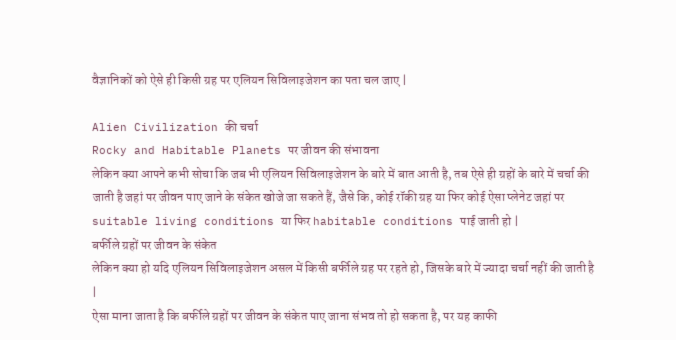वैज्ञानिकों को ऐसे ही किसी ग्रह पर एलियन सिविलाइजेशन का पता चल जाए |

Alien Civilization की चर्चा
Rocky and Habitable Planets पर जीवन की संभावना
लेकिन क्या आपने कभी सोचा कि जब भी एलियन सिविलाइजेशन के बारे में बात आती है, तब ऐसे ही ग्रहों के बारे में चर्चा की जाती है जहां पर जीवन पाए जाने के संकेत खोजे जा सकते हैं, जैसे कि, कोई रॉकी ग्रह या फिर कोई ऐसा प्लेनेट जहां पर suitable living conditions या फिर habitable conditions पाई जाती हो |
बर्फीले ग्रहों पर जीवन के संकेत
लेकिन क्या हो यदि एलियन सिविलाइजेशन असल में किसी बर्फीले ग्रह पर रहते हो, जिसके बारे में ज्यादा चर्चा नहीं की जाती है |
ऐसा माना जाता है कि बर्फीले ग्रहों पर जीवन के संकेत पाए जाना संभव तो हो सकता है, पर यह काफी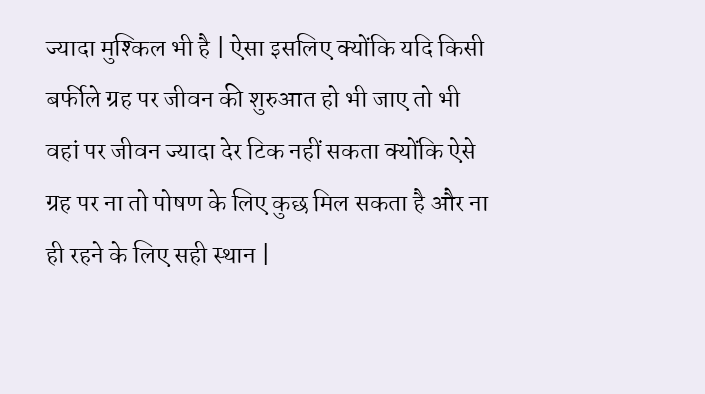ज्यादा मुश्किल भी है | ऐसा इसलिए क्योंकि यदि किसी बर्फीले ग्रह पर जीवन की शुरुआत हो भी जाए तो भी वहां पर जीवन ज्यादा देर टिक नहीं सकता क्योंकि ऐसे ग्रह पर ना तो पोषण के लिए कुछ मिल सकता है और ना ही रहने के लिए सही स्थान |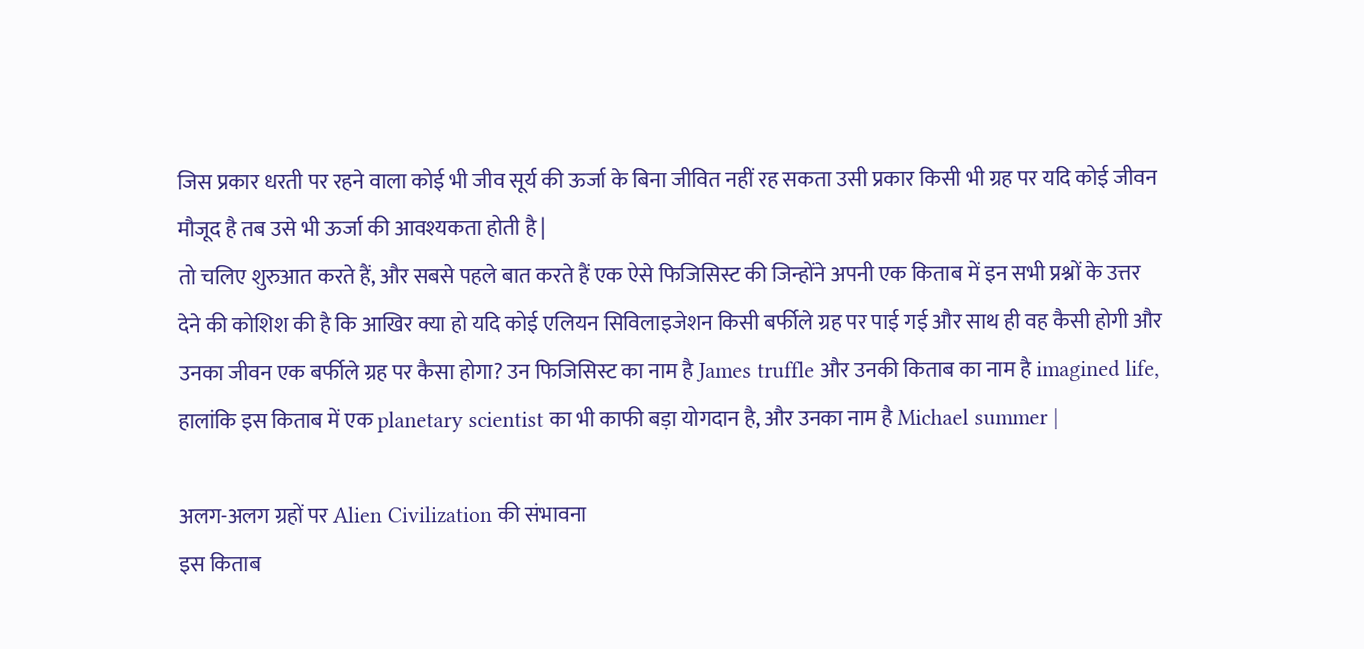जिस प्रकार धरती पर रहने वाला कोई भी जीव सूर्य की ऊर्जा के बिना जीवित नहीं रह सकता उसी प्रकार किसी भी ग्रह पर यदि कोई जीवन मौजूद है तब उसे भी ऊर्जा की आवश्यकता होती है |
तो चलिए शुरुआत करते हैं, और सबसे पहले बात करते हैं एक ऐसे फिजिसिस्ट की जिन्होंने अपनी एक किताब में इन सभी प्रश्नों के उत्तर देने की कोशिश की है कि आखिर क्या हो यदि कोई एलियन सिविलाइजेशन किसी बर्फीले ग्रह पर पाई गई और साथ ही वह कैसी होगी और उनका जीवन एक बर्फीले ग्रह पर कैसा होगा? उन फिजिसिस्ट का नाम है James truffle और उनकी किताब का नाम है imagined life, हालांकि इस किताब में एक planetary scientist का भी काफी बड़ा योगदान है, और उनका नाम है Michael summer |

अलग-अलग ग्रहों पर Alien Civilization की संभावना
इस किताब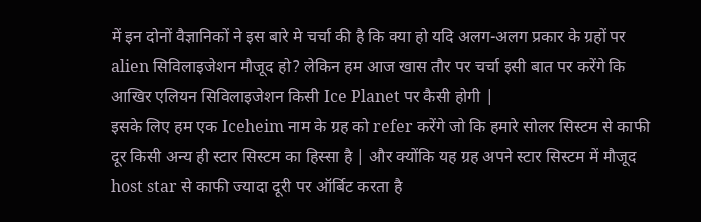में इन दोनों वैज्ञानिकों ने इस बारे मे चर्चा की है कि क्या हो यदि अलग-अलग प्रकार के ग्रहों पर alien सिविलाइजेशन मौजूद हो? लेकिन हम आज खास तौर पर चर्चा इसी बात पर करेंगे कि आखिर एलियन सिविलाइजेशन किसी Ice Planet पर कैसी होगी |
इसके लिए हम एक Iceheim नाम के ग्रह को refer करेंगे जो कि हमारे सोलर सिस्टम से काफी दूर किसी अन्य ही स्टार सिस्टम का हिस्सा है | और क्योंकि यह ग्रह अपने स्टार सिस्टम में मौजूद host star से काफी ज्यादा दूरी पर ऑर्बिट करता है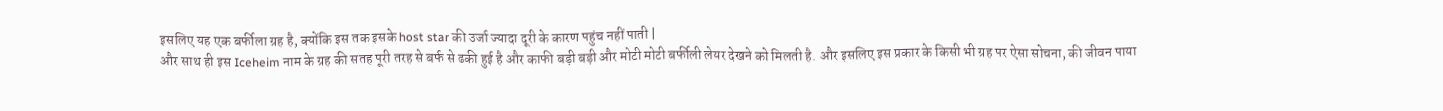इसलिए यह एक बर्फीला ग्रह है, क्योंकि इस तक इसके host star की उर्जा ज्यादा दूरी के कारण पहुंच नहीं पाती |
और साथ ही इस Iceheim नाम के ग्रह की सतह पूरी तरह से बर्फ से ढकी हुई है और काफी बड़ी बड़ी और मोटी मोटी बर्फीली लेयर देखने को मिलती है. और इसलिए इस प्रकार के किसी भी ग्रह पर ऐसा सोचना, की जीवन पाया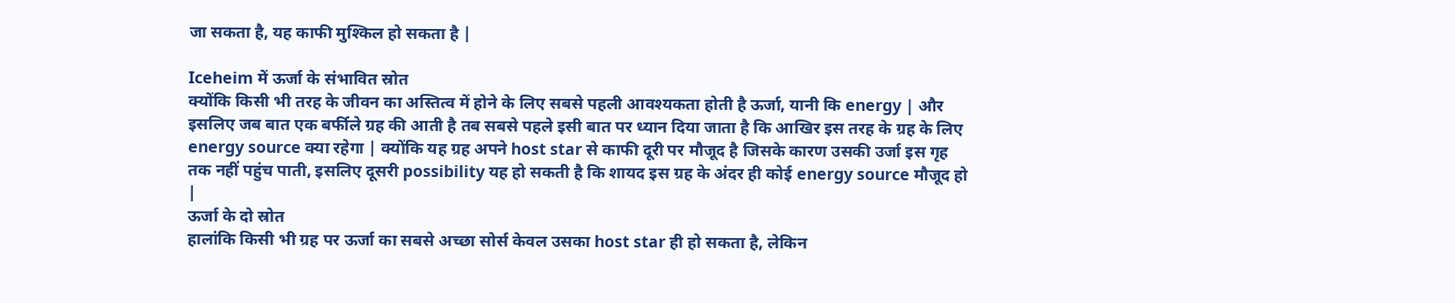जा सकता है, यह काफी मुश्किल हो सकता है |

Iceheim में ऊर्जा के संभावित स्रोत
क्योंकि किसी भी तरह के जीवन का अस्तित्व में होने के लिए सबसे पहली आवश्यकता होती है ऊर्जा, यानी कि energy | और इसलिए जब बात एक बर्फीले ग्रह की आती है तब सबसे पहले इसी बात पर ध्यान दिया जाता है कि आखिर इस तरह के ग्रह के लिए energy source क्या रहेगा | क्योंकि यह ग्रह अपने host star से काफी दूरी पर मौजूद है जिसके कारण उसकी उर्जा इस गृह तक नहीं पहुंच पाती, इसलिए दूसरी possibility यह हो सकती है कि शायद इस ग्रह के अंदर ही कोई energy source मौजूद हो |
ऊर्जा के दो स्रोत
हालांकि किसी भी ग्रह पर ऊर्जा का सबसे अच्छा सोर्स केवल उसका host star ही हो सकता है, लेकिन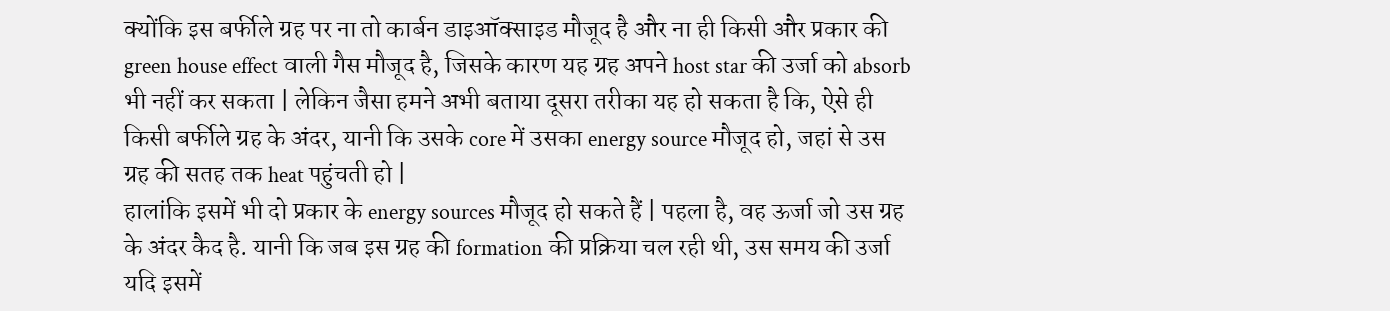क्योंकि इस बर्फीले ग्रह पर ना तो कार्बन डाइऑक्साइड मौजूद है और ना ही किसी और प्रकार की green house effect वाली गैस मौजूद है, जिसके कारण यह ग्रह अपने host star की उर्जा को absorb भी नहीं कर सकता | लेकिन जैसा हमने अभी बताया दूसरा तरीका यह हो सकता है कि, ऐसे ही किसी बर्फीले ग्रह के अंदर, यानी कि उसके core में उसका energy source मौजूद हो, जहां से उस ग्रह की सतह तक heat पहुंचती हो |
हालांकि इसमें भी दो प्रकार के energy sources मौजूद हो सकते हैं | पहला है, वह ऊर्जा जो उस ग्रह के अंदर कैद है. यानी कि जब इस ग्रह की formation की प्रक्रिया चल रही थी, उस समय की उर्जा यदि इसमें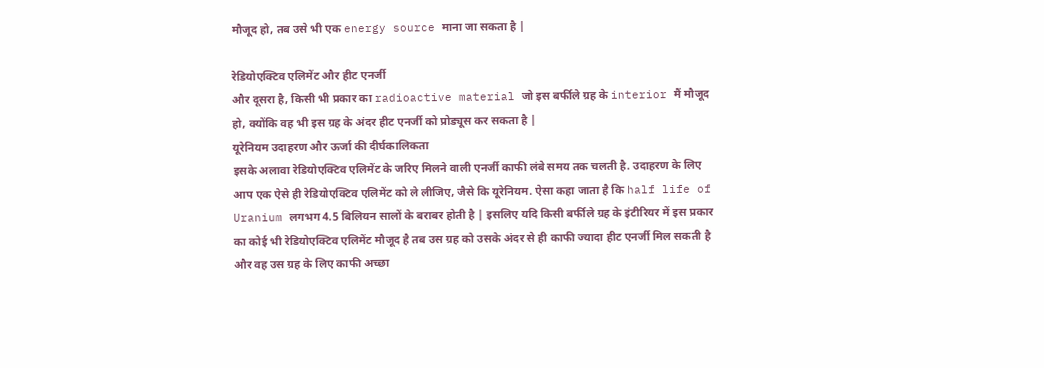मौजूद हो, तब उसे भी एक energy source माना जा सकता है |

रेडियोएक्टिव एलिमेंट और हीट एनर्जी
और दूसरा है, किसी भी प्रकार का radioactive material जो इस बर्फीले ग्रह के interior मैं मौजूद हो, क्योंकि वह भी इस ग्रह के अंदर हीट एनर्जी को प्रोड्यूस कर सकता है |
यूरेनियम उदाहरण और ऊर्जा की दीर्घकालिकता
इसके अलावा रेडियोएक्टिव एलिमेंट के जरिए मिलने वाली एनर्जी काफी लंबे समय तक चलती है. उदाहरण के लिए आप एक ऐसे ही रेडियोएक्टिव एलिमेंट को ले लीजिए, जैसे कि यूरेनियम. ऐसा कहा जाता है कि half life of Uranium लगभग 4.5 बिलियन सालों के बराबर होती है | इसलिए यदि किसी बर्फीले ग्रह के इंटीरियर में इस प्रकार का कोई भी रेडियोएक्टिव एलिमेंट मौजूद है तब उस ग्रह को उसके अंदर से ही काफी ज्यादा हीट एनर्जी मिल सकती है और वह उस ग्रह के लिए काफी अच्छा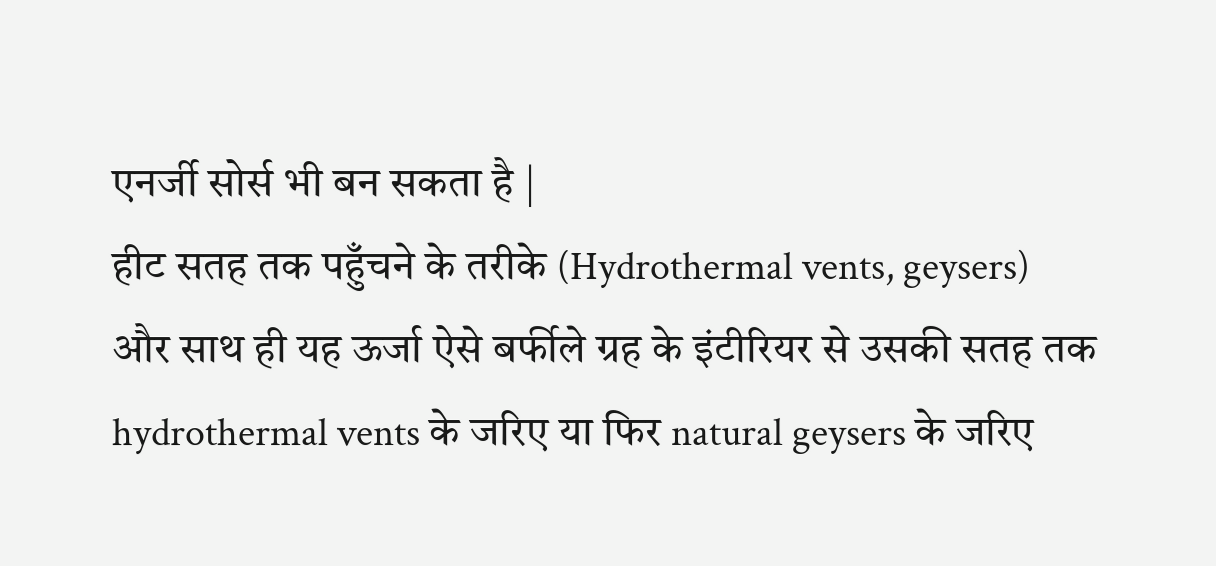एनर्जी सोर्स भी बन सकता है |
हीट सतह तक पहुँचने के तरीके (Hydrothermal vents, geysers)
और साथ ही यह ऊर्जा ऐसे बर्फीले ग्रह के इंटीरियर से उसकी सतह तक hydrothermal vents के जरिए या फिर natural geysers के जरिए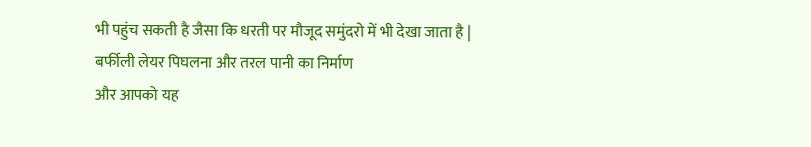भी पहुंच सकती है जैसा कि धरती पर मौजूद समुंदरो में भी देखा जाता है |
बर्फीली लेयर पिघलना और तरल पानी का निर्माण
और आपको यह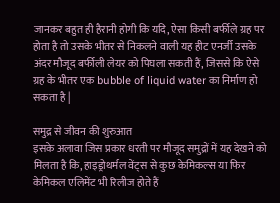जानकर बहुत ही हैरानी होगी कि यदि, ऐसा किसी बर्फीले ग्रह पर होता है तो उसके भीतर से निकलने वाली यह हीट एनर्जी उसके अंदर मौजूद बर्फीली लेयर को पिघला सकती हैं, जिससे कि ऐसे ग्रह के भीतर एक bubble of liquid water का निर्माण हो सकता है |

समुद्र से जीवन की शुरुआत
इसके अलावा जिस प्रकार धरती पर मौजूद समुद्रों में यह देखने को मिलता है कि, हाइड्रोथर्मल वेंट्स से कुछ केमिकल्स या फिर केमिकल एलिमेंट भी रिलीज होते हैं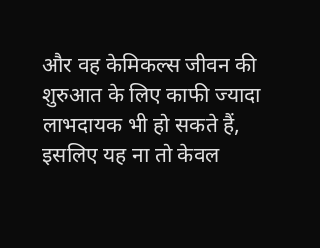और वह केमिकल्स जीवन की शुरुआत के लिए काफी ज्यादा लाभदायक भी हो सकते हैं, इसलिए यह ना तो केवल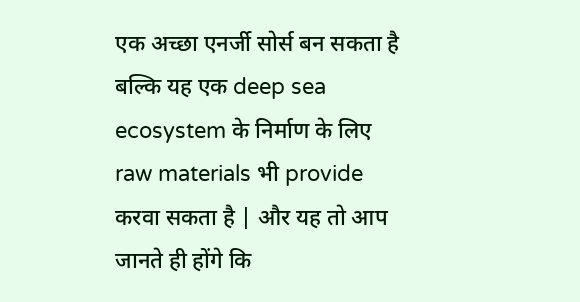एक अच्छा एनर्जी सोर्स बन सकता है बल्कि यह एक deep sea ecosystem के निर्माण के लिए raw materials भी provide करवा सकता है | और यह तो आप जानते ही होंगे कि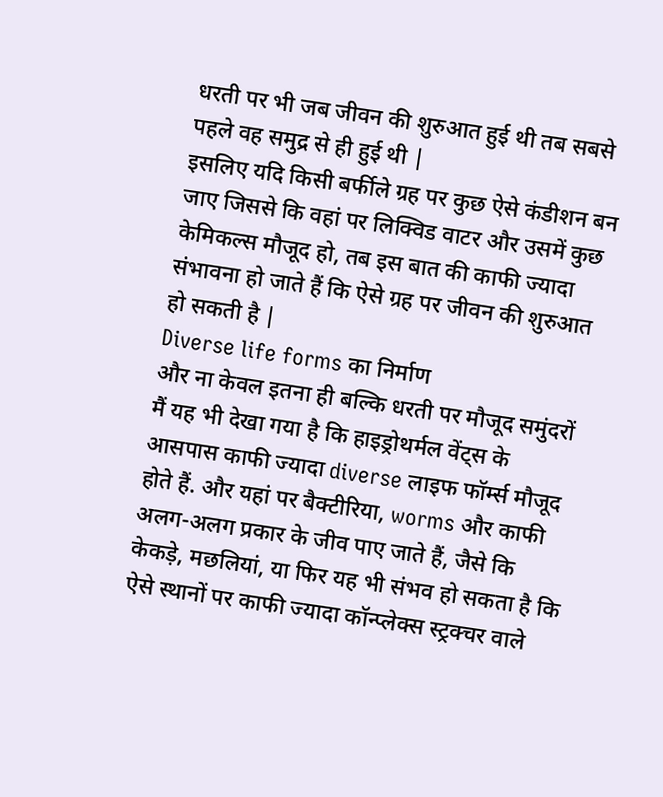धरती पर भी जब जीवन की शुरुआत हुई थी तब सबसे पहले वह समुद्र से ही हुई थी |
इसलिए यदि किसी बर्फीले ग्रह पर कुछ ऐसे कंडीशन बन जाए जिससे कि वहां पर लिक्विड वाटर और उसमें कुछ केमिकल्स मौजूद हो, तब इस बात की काफी ज्यादा संभावना हो जाते हैं कि ऐसे ग्रह पर जीवन की शुरुआत हो सकती है |
Diverse life forms का निर्माण
और ना केवल इतना ही बल्कि धरती पर मौजूद समुंदरों मैं यह भी देखा गया है कि हाइड्रोथर्मल वेंट्स के आसपास काफी ज्यादा diverse लाइफ फॉर्म्स मौजूद होते हैं. और यहां पर बैक्टीरिया, worms और काफी अलग-अलग प्रकार के जीव पाए जाते हैं, जैसे कि केकड़े, मछलियां, या फिर यह भी संभव हो सकता है कि ऐसे स्थानों पर काफी ज्यादा कॉन्प्लेक्स स्ट्रक्चर वाले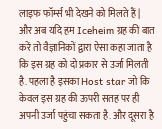लाइफ फॉर्म्स भी देखने को मिलते हैं |
और अब यदि हम Iceheim ग्रह की बात करें तो वैज्ञानिकों द्वारा ऐसा कहा जाता है कि इस ग्रह को दो प्रकार से उर्जा मिलती है. पहला है इसका Host star जो कि केवल इस ग्रह की ऊपरी सतह पर ही अपनी उर्जा पहुंचा सकता है. और दूसरा है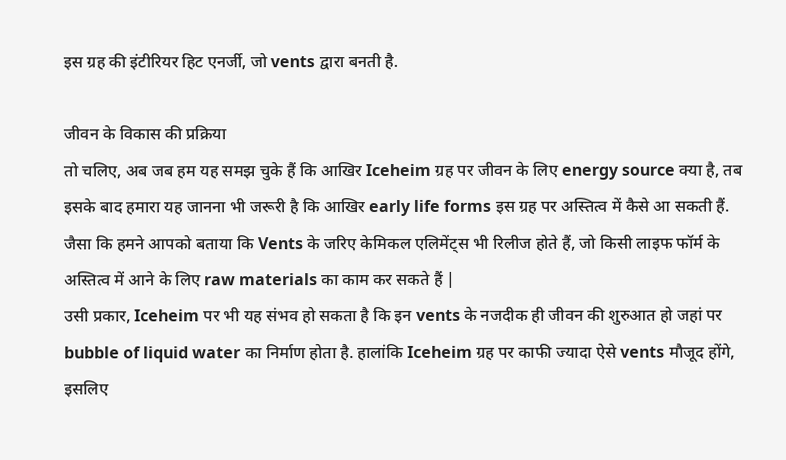इस ग्रह की इंटीरियर हिट एनर्जी, जो vents द्वारा बनती है.

जीवन के विकास की प्रक्रिया
तो चलिए, अब जब हम यह समझ चुके हैं कि आखिर Iceheim ग्रह पर जीवन के लिए energy source क्या है, तब इसके बाद हमारा यह जानना भी जरूरी है कि आखिर early life forms इस ग्रह पर अस्तित्व में कैसे आ सकती हैं. जैसा कि हमने आपको बताया कि Vents के जरिए केमिकल एलिमेंट्स भी रिलीज होते हैं, जो किसी लाइफ फॉर्म के अस्तित्व में आने के लिए raw materials का काम कर सकते हैं |
उसी प्रकार, Iceheim पर भी यह संभव हो सकता है कि इन vents के नजदीक ही जीवन की शुरुआत हो जहां पर bubble of liquid water का निर्माण होता है. हालांकि Iceheim ग्रह पर काफी ज्यादा ऐसे vents मौजूद होंगे, इसलिए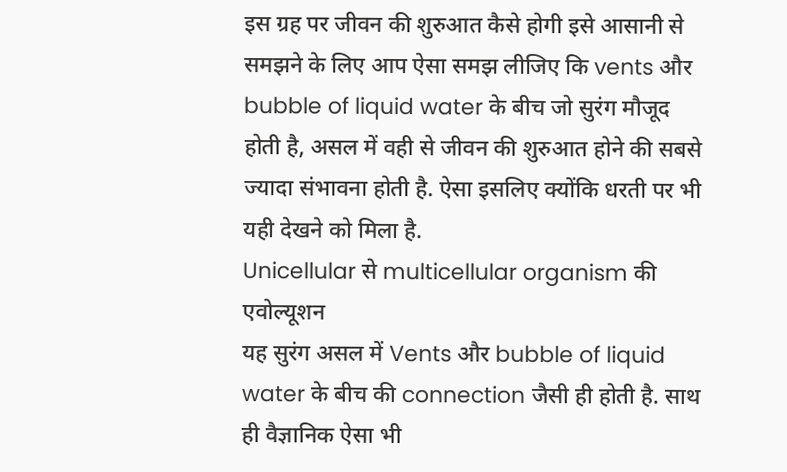इस ग्रह पर जीवन की शुरुआत कैसे होगी इसे आसानी से समझने के लिए आप ऐसा समझ लीजिए कि vents और bubble of liquid water के बीच जो सुरंग मौजूद होती है, असल में वही से जीवन की शुरुआत होने की सबसे ज्यादा संभावना होती है. ऐसा इसलिए क्योंकि धरती पर भी यही देखने को मिला है.
Unicellular से multicellular organism की एवोल्यूशन
यह सुरंग असल में Vents और bubble of liquid water के बीच की connection जैसी ही होती है. साथ ही वैज्ञानिक ऐसा भी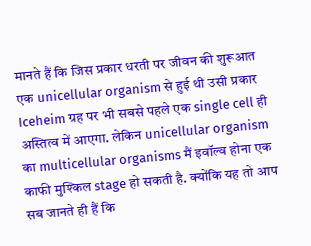मानते हैं कि जिस प्रकार धरती पर जीवन की शुरूआत एक unicellular organism से हुई थी उसी प्रकार Iceheim ग्रह पर भी सबसे पहले एक single cell ही अस्तित्व में आएगा. लेकिन unicellular organism का multicellular organisms मैं इवॉल्व होना एक काफी मुश्किल stage हो सकती है. क्योंकि यह तो आप सब जानते ही हैं कि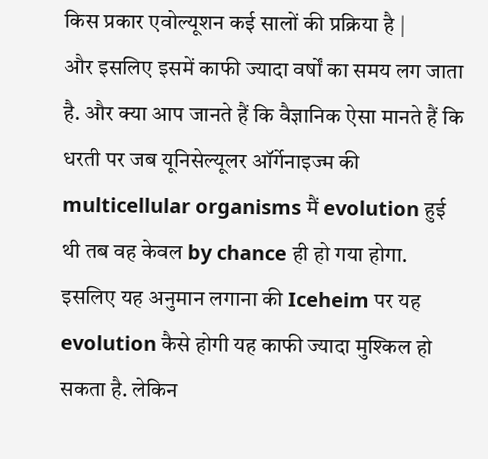किस प्रकार एवोल्यूशन कई सालों की प्रक्रिया है |
और इसलिए इसमें काफी ज्यादा वर्षों का समय लग जाता है. और क्या आप जानते हैं कि वैज्ञानिक ऐसा मानते हैं कि धरती पर जब यूनिसेल्यूलर ऑर्गेनाइज्म की multicellular organisms मैं evolution हुई थी तब वह केवल by chance ही हो गया होगा. इसलिए यह अनुमान लगाना की Iceheim पर यह evolution कैसे होगी यह काफी ज्यादा मुश्किल हो सकता है. लेकिन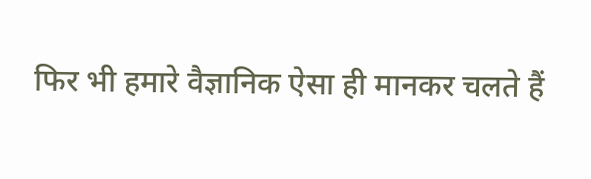फिर भी हमारे वैज्ञानिक ऐसा ही मानकर चलते हैं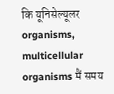कि यूनिसेल्यूलर organisms, multicellular organisms मैं समय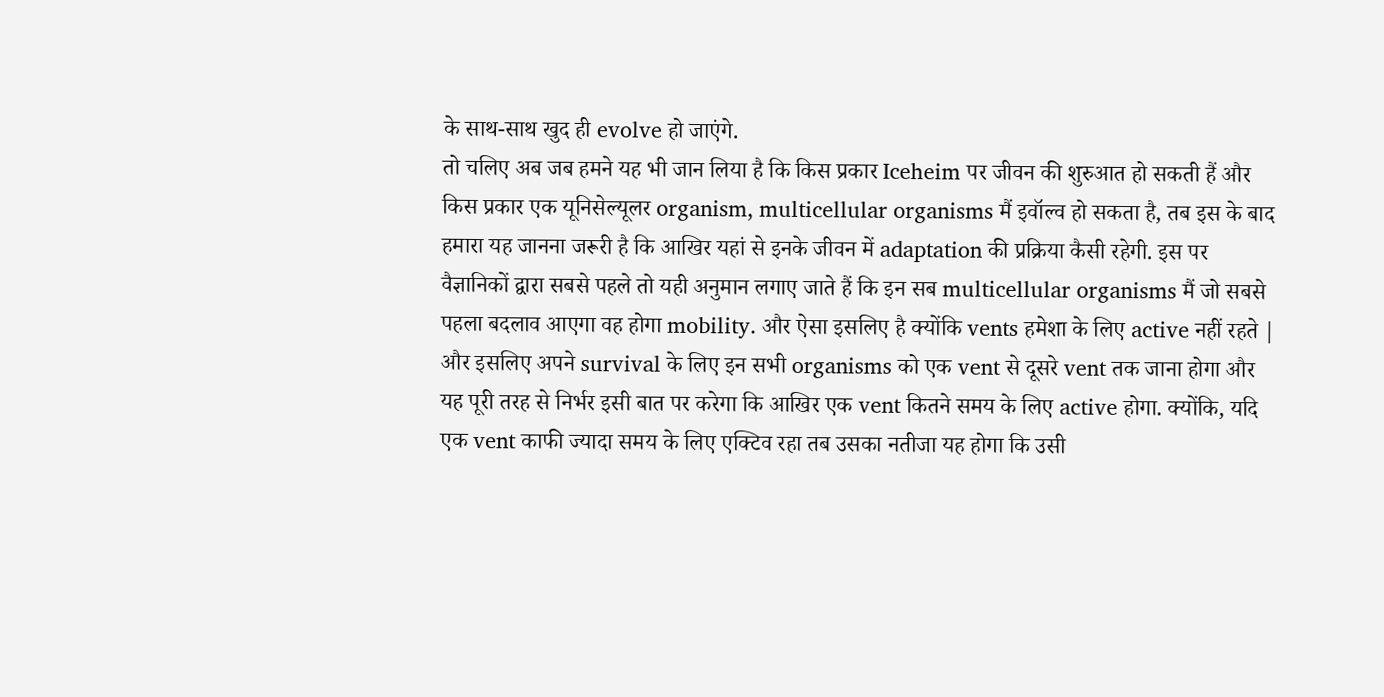के साथ-साथ खुद ही evolve हो जाएंगे.
तो चलिए अब जब हमने यह भी जान लिया है कि किस प्रकार Iceheim पर जीवन की शुरुआत हो सकती हैं और किस प्रकार एक यूनिसेल्यूलर organism, multicellular organisms मैं इवॉल्व हो सकता है, तब इस के बाद हमारा यह जानना जरूरी है कि आखिर यहां से इनके जीवन में adaptation की प्रक्रिया कैसी रहेगी. इस पर वैज्ञानिकों द्वारा सबसे पहले तो यही अनुमान लगाए जाते हैं कि इन सब multicellular organisms मैं जो सबसे पहला बदलाव आएगा वह होगा mobility. और ऐसा इसलिए है क्योंकि vents हमेशा के लिए active नहीं रहते |
और इसलिए अपने survival के लिए इन सभी organisms को एक vent से दूसरे vent तक जाना होगा और यह पूरी तरह से निर्भर इसी बात पर करेगा कि आखिर एक vent कितने समय के लिए active होगा. क्योंकि, यदि एक vent काफी ज्यादा समय के लिए एक्टिव रहा तब उसका नतीजा यह होगा कि उसी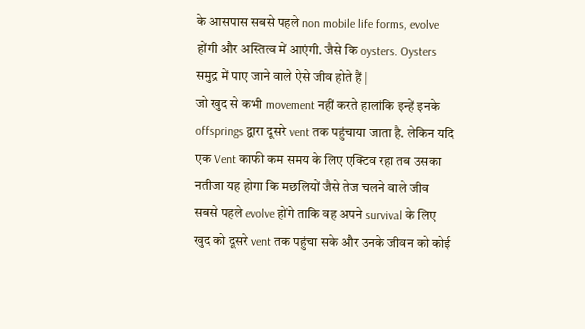के आसपास सबसे पहले non mobile life forms, evolve होंगी और अस्तित्व में आएंगी. जैसे कि oysters. Oysters समुद्र में पाए जाने वाले ऐसे जीव होते हैं |
जो खुद से कभी movement नहीं करते हालांकि इन्हें इनके offsprings द्वारा दूसरे vent तक पहुंचाया जाता है. लेकिन यदि एक Vent काफी कम समय के लिए एक्टिव रहा तब उसका नतीजा यह होगा कि मछलियों जैसे तेज चलने वाले जीव सबसे पहले evolve होंगे ताकि वह अपने survival के लिए खुद को दूसरे vent तक पहुंचा सके और उनके जीवन को कोई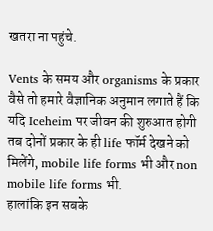खतरा ना पहुंचे.

Vents के समय और organisms के प्रकार
वैसे तो हमारे वैज्ञानिक अनुमान लगाते हैं कि यदि Iceheim पर जीवन की शुरुआत होगी तब दोनों प्रकार के ही life फॉर्म देखने को मिलेंगे, mobile life forms भी और non mobile life forms भी.
हालांकि इन सबके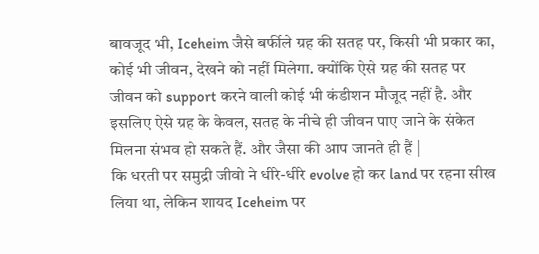बावजूद भी, Iceheim जैसे बर्फीले ग्रह की सतह पर, किसी भी प्रकार का, कोई भी जीवन, देखने को नहीं मिलेगा. क्योंकि ऐसे ग्रह की सतह पर जीवन को support करने वाली कोई भी कंडीशन मौजूद नहीं है. और इसलिए ऐसे ग्रह के केवल, सतह के नीचे ही जीवन पाए जाने के संकेत मिलना संभव हो सकते हैं. और जैसा की आप जानते ही हैं |
कि धरती पर समुद्री जीवो ने धीरे-धीरे evolve हो कर land पर रहना सीख लिया था, लेकिन शायद Iceheim पर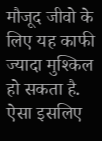मौजूद जीवो के लिए यह काफी ज्यादा मुश्किल हो सकता है. ऐसा इसलिए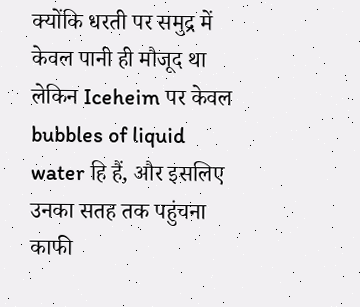क्योंकि धरती पर समुद्र में केवल पानी ही मौजूद था लेकिन Iceheim पर केवल bubbles of liquid water हि हैं, और इसलिए उनका सतह तक पहुंचना काफी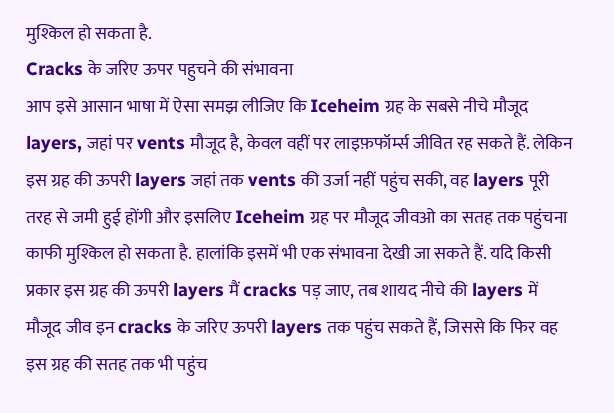मुश्किल हो सकता है.
Cracks के जरिए ऊपर पहुचने की संभावना
आप इसे आसान भाषा में ऐसा समझ लीजिए कि Iceheim ग्रह के सबसे नीचे मौजूद layers, जहां पर vents मौजूद है, केवल वहीं पर लाइफ़फॉर्म्स जीवित रह सकते हैं. लेकिन इस ग्रह की ऊपरी layers जहां तक vents की उर्जा नहीं पहुंच सकी, वह layers पूरी तरह से जमी हुई होंगी और इसलिए Iceheim ग्रह पर मौजूद जीवओ का सतह तक पहुंचना काफी मुश्किल हो सकता है. हालांकि इसमें भी एक संभावना देखी जा सकते हैं. यदि किसी प्रकार इस ग्रह की ऊपरी layers मैं cracks पड़ जाए, तब शायद नीचे की layers में मौजूद जीव इन cracks के जरिए ऊपरी layers तक पहुंच सकते हैं, जिससे कि फिर वह इस ग्रह की सतह तक भी पहुंच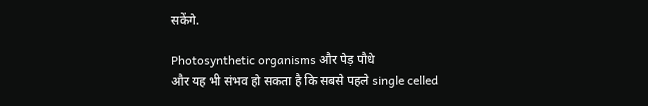सकेंगे.

Photosynthetic organisms और पेड़ पौधे
और यह भी संभव हो सकता है कि सबसे पहले single celled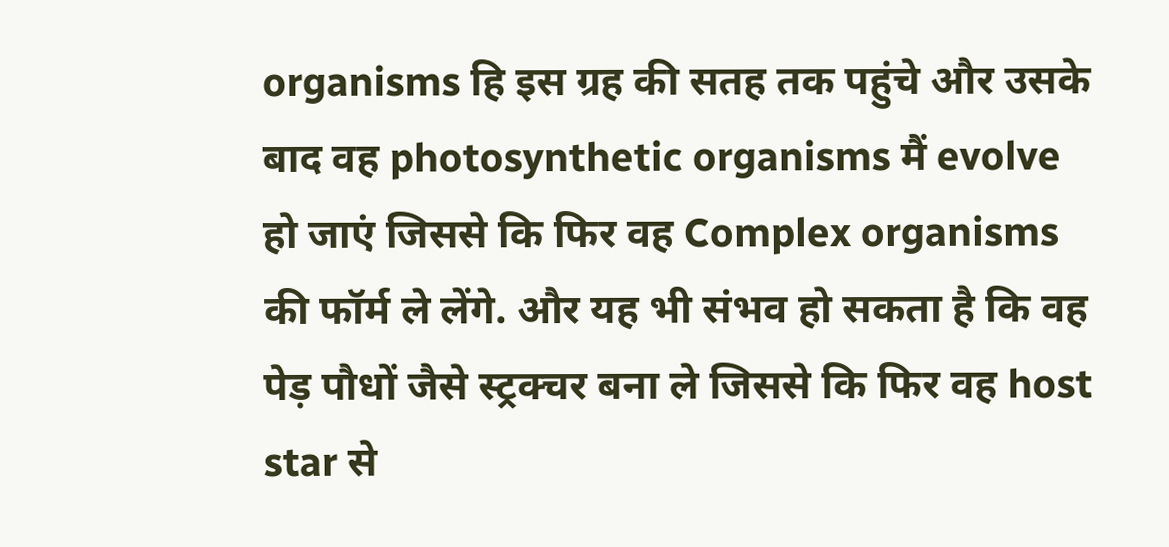organisms हि इस ग्रह की सतह तक पहुंचे और उसके बाद वह photosynthetic organisms मैं evolve हो जाएं जिससे कि फिर वह Complex organisms की फॉर्म ले लेंगे. और यह भी संभव हो सकता है कि वह पेड़ पौधों जैसे स्ट्रक्चर बना ले जिससे कि फिर वह host star से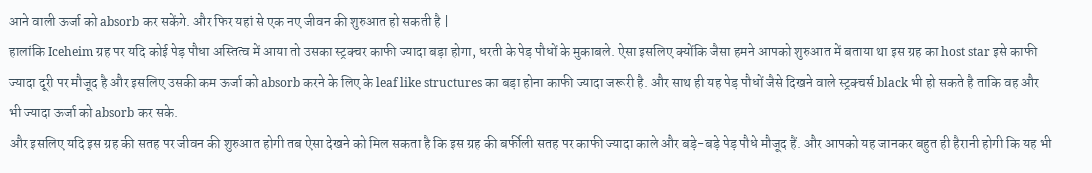आने वाली ऊर्जा को absorb कर सकेंगे. और फिर यहां से एक नए जीवन की शुरुआत हो सकती है |
हालांकि Iceheim ग्रह पर यदि कोई पेड़ पौधा अस्तित्व में आया तो उसका स्ट्रक्चर काफी ज्यादा बड़ा होगा, धरती के पेड़ पौधों के मुकाबले. ऐसा इसलिए क्योंकि जैसा हमने आपको शुरुआत में बताया था इस ग्रह का host star इसे काफी ज्यादा दूरी पर मौजूद है और इसलिए उसकी कम ऊर्जा को absorb करने के लिए के leaf like structures का बड़ा होना काफी ज्यादा जरूरी है. और साथ ही यह पेड़ पौधों जैसे दिखने वाले स्ट्रक्चर्स black भी हो सकते है ताकि वह और भी ज्यादा ऊर्जा को absorb कर सके.
और इसलिए यदि इस ग्रह की सतह पर जीवन की शुरुआत होगी तब ऐसा देखने को मिल सकता है कि इस ग्रह की बर्फीली सतह पर काफी ज्यादा काले और बड़े-बड़े पेड़ पौधे मौजूद हैं. और आपको यह जानकर बहुत ही हैरानी होगी कि यह भी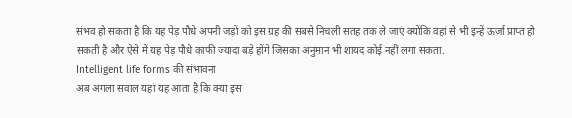संभव हो सकता है कि यह पेड़ पौधे अपनी जड़ों को इस ग्रह की सबसे निचली सतह तक ले जाएं क्योंकि वहां से भी इन्हें ऊर्जा प्राप्त हो सकती है और ऐसे में यह पेड़ पौधे काफी ज्यादा बड़े होंगे जिसका अनुमान भी शायद कोई नहीं लगा सकता.
Intelligent life forms की संभावना
अब अगला सवाल यहां यह आता है कि क्या इस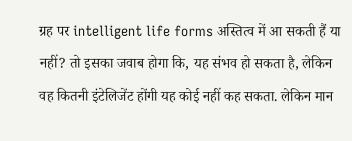ग्रह पर intelligent life forms अस्तित्व में आ सकती हैं या नहीं? तो इसका जवाब होगा कि, यह संभव हो सकता है, लेकिन वह कितनी इंटेलिजेंट होंगी यह कोई नहीं कह सकता. लेकिन मान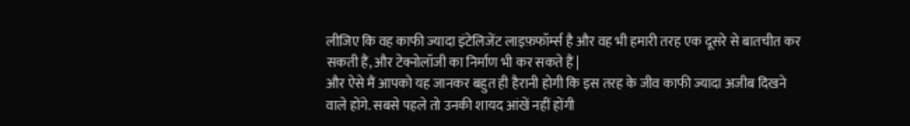लीजिए कि वह काफी ज्यादा इंटेलिजेंट लाइफ़फॉर्म्स है और वह भी हमारी तरह एक दूसरे से बातचीत कर सकती हैं, और टेक्नोलॉजी का निर्माण भी कर सकते हैं |
और ऐसे मैं आपको यह जानकर बहुत ही हैरानी होगी कि इस तरह के जीव काफी ज्यादा अजीब दिखने वाले होंगे. सबसे पहले तो उनकी शायद आंखें नहीं होंगी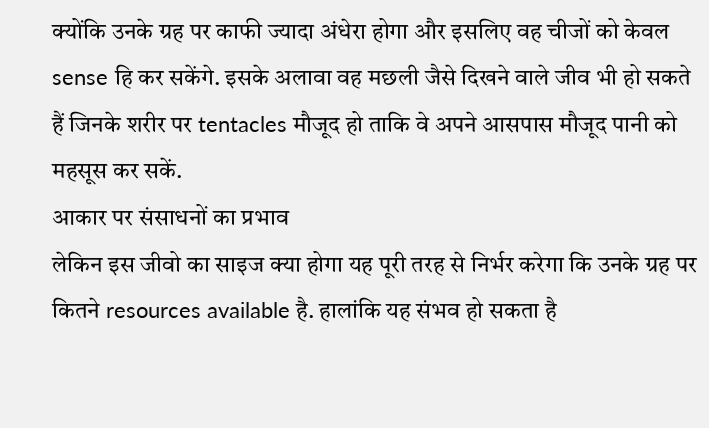क्योंकि उनके ग्रह पर काफी ज्यादा अंधेरा होगा और इसलिए वह चीजों को केवल sense हि कर सकेंगे. इसके अलावा वह मछली जैसे दिखने वाले जीव भी हो सकते हैं जिनके शरीर पर tentacles मौजूद हो ताकि वे अपने आसपास मौजूद पानी को महसूस कर सकें.
आकार पर संसाधनों का प्रभाव
लेकिन इस जीवो का साइज क्या होगा यह पूरी तरह से निर्भर करेगा कि उनके ग्रह पर कितने resources available है. हालांकि यह संभव हो सकता है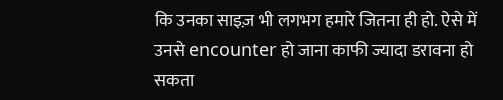कि उनका साइज़ भी लगभग हमारे जितना ही हो. ऐसे में उनसे encounter हो जाना काफी ज्यादा डरावना हो सकता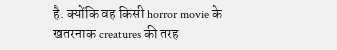है. क्योंकि वह किसी horror movie के खतरनाक creatures की तरह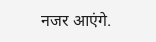नजर आएंगे.